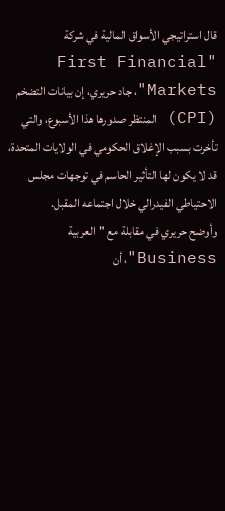قال استراتيجي الأسواق المالية في شركة "First Financial Markets"، جاد حريري، إن بيانات التضخم (CPI) المنتظر صدورها هذا الأسبوع، والتي تأخرت بسبب الإغلاق الحكومي في الولايات المتحدة، قد لا يكون لها التأثير الحاسم في توجهات مجلس الاحتياطي الفيدرالي خلال اجتماعه المقبل.
وأوضح حريري في مقابلة مع "العربية Business"، أن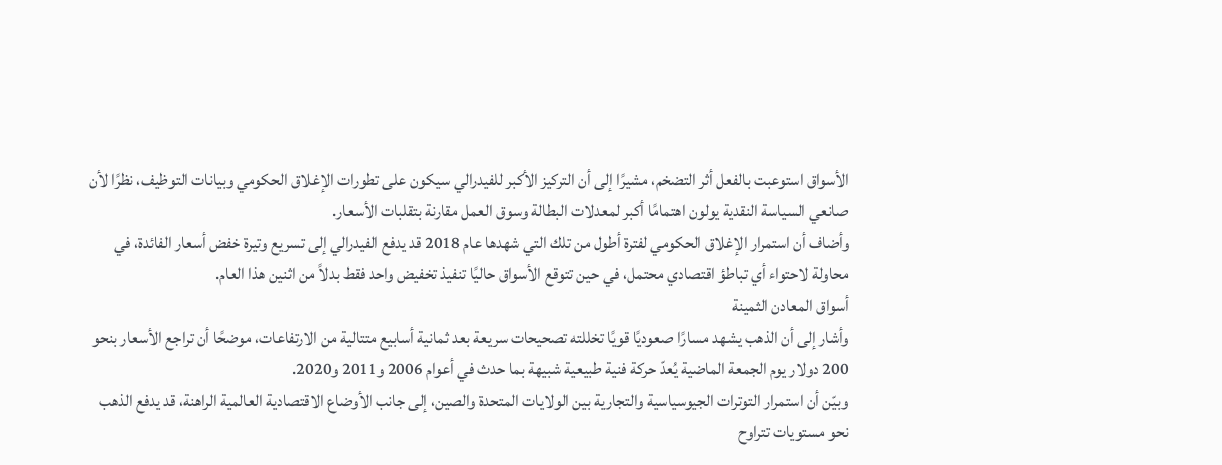الأسواق استوعبت بالفعل أثر التضخم، مشيرًا إلى أن التركيز الأكبر للفيدرالي سيكون على تطورات الإغلاق الحكومي وبيانات التوظيف، نظرًا لأن صانعي السياسة النقدية يولون اهتمامًا أكبر لمعدلات البطالة وسوق العمل مقارنة بتقلبات الأسعار.
وأضاف أن استمرار الإغلاق الحكومي لفترة أطول من تلك التي شهدها عام 2018 قد يدفع الفيدرالي إلى تسريع وتيرة خفض أسعار الفائدة، في محاولة لاحتواء أي تباطؤ اقتصادي محتمل، في حين تتوقع الأسواق حاليًا تنفيذ تخفيض واحد فقط بدلاً من اثنين هذا العام.
أسواق المعادن الثمينة
وأشار إلى أن الذهب يشهد مسارًا صعوديًا قويًا تخللته تصحيحات سريعة بعد ثمانية أسابيع متتالية من الارتفاعات، موضحًا أن تراجع الأسعار بنحو 200 دولار يوم الجمعة الماضية يُعدّ حركة فنية طبيعية شبيهة بما حدث في أعوام 2006 و2011 و2020.
وبيّن أن استمرار التوترات الجيوسياسية والتجارية بين الولايات المتحدة والصين، إلى جانب الأوضاع الاقتصادية العالمية الراهنة، قد يدفع الذهب نحو مستويات تتراوح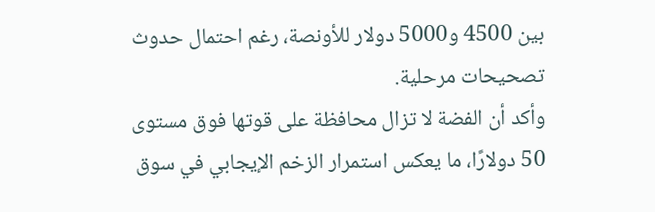بين 4500 و5000 دولار للأونصة، رغم احتمال حدوث تصحيحات مرحلية.
وأكد أن الفضة لا تزال محافظة على قوتها فوق مستوى 50 دولارًا، ما يعكس استمرار الزخم الإيجابي في سوق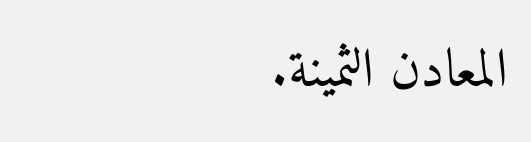المعادن الثمينة.